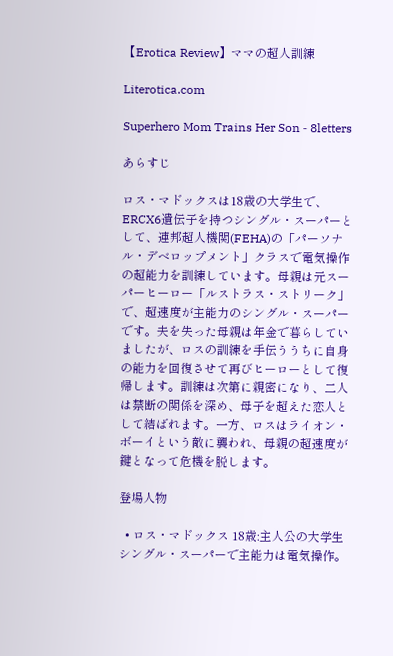【Erotica Review】ママの超人訓練

Literotica.com

Superhero Mom Trains Her Son ‐ 8letters

あらすじ

ロス・マドックスは18歳の大学生で、ERCX6遺伝子を持つシングル・スーパーとして、連邦超人機関(FEHA)の「パーソナル・デベロップメント」クラスで電気操作の超能力を訓練しています。母親は元スーパーヒーロー「ルストラス・ストリーク」で、超速度が主能力のシングル・スーパーです。夫を失った母親は年金で暮らしていましたが、ロスの訓練を手伝ううちに自身の能力を回復させて再びヒーローとして復帰します。訓練は次第に親密になり、二人は禁断の関係を深め、母子を超えた恋人として結ばれます。一方、ロスはライオン・ボーイという敵に襲われ、母親の超速度が鍵となって危機を脱します。

登場人物

  • ロス・マドックス 18歳:主人公の大学生 シングル・スーパーで主能力は電気操作。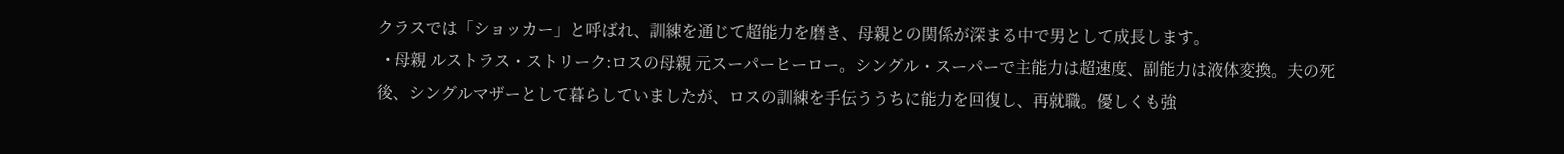クラスでは「ショッカー」と呼ばれ、訓練を通じて超能力を磨き、母親との関係が深まる中で男として成長します。
  • 母親 ルストラス・ストリーク:ロスの母親 元スーパーヒーロー。シングル・スーパーで主能力は超速度、副能力は液体変換。夫の死後、シングルマザーとして暮らしていましたが、ロスの訓練を手伝ううちに能力を回復し、再就職。優しくも強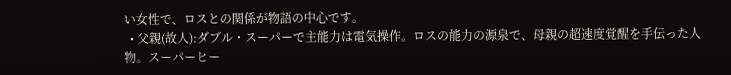い女性で、ロスとの関係が物語の中心です。
  • 父親(故人):ダブル・スーパーで主能力は電気操作。ロスの能力の源泉で、母親の超速度覚醒を手伝った人物。スーパーヒー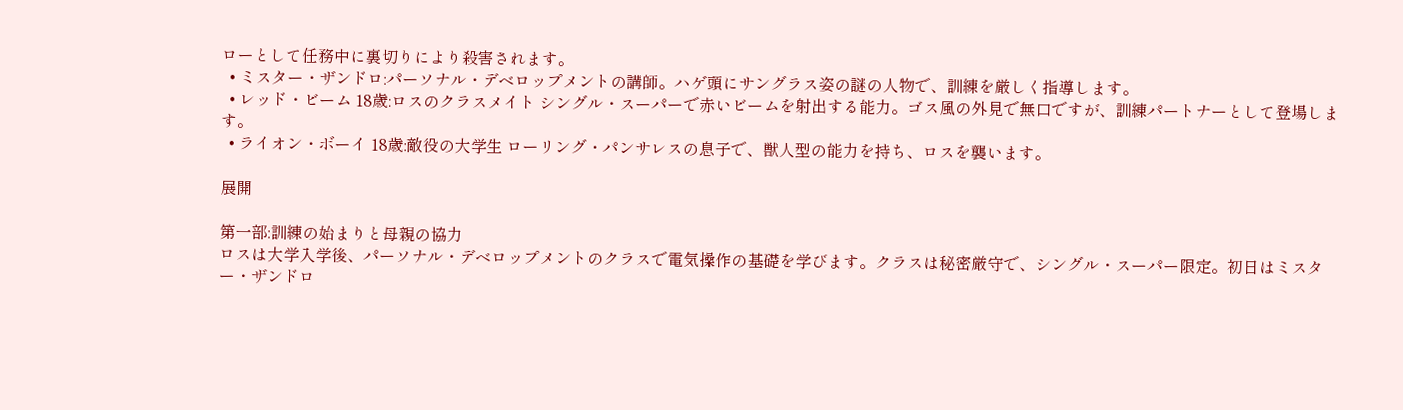ローとして任務中に裏切りにより殺害されます。
  • ミスター・ザンドロ:パーソナル・デベロップメントの講師。ハゲ頭にサングラス姿の謎の人物で、訓練を厳しく指導します。
  • レッド・ビーム 18歳:ロスのクラスメイト シングル・スーパーで赤いビームを射出する能力。ゴス風の外見で無口ですが、訓練パートナーとして登場します。
  • ライオン・ボーイ 18歳:敵役の大学生 ローリング・パンサレスの息子で、獣人型の能力を持ち、ロスを襲います。

展開

第一部:訓練の始まりと母親の協力
ロスは大学入学後、パーソナル・デベロップメントのクラスで電気操作の基礎を学びます。クラスは秘密厳守で、シングル・スーパー限定。初日はミスター・ザンドロ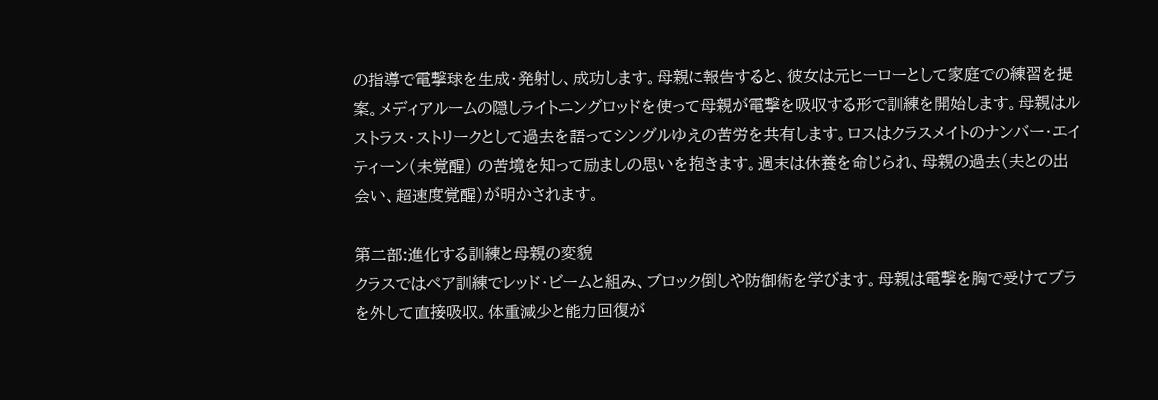の指導で電撃球を生成・発射し、成功します。母親に報告すると、彼女は元ヒーローとして家庭での練習を提案。メディアルームの隠しライトニングロッドを使って母親が電撃を吸収する形で訓練を開始します。母親はルストラス・ストリークとして過去を語ってシングルゆえの苦労を共有します。ロスはクラスメイトのナンバー・エイティーン(未覚醒) の苦境を知って励ましの思いを抱きます。週末は休養を命じられ、母親の過去(夫との出会い、超速度覚醒)が明かされます。

第二部:進化する訓練と母親の変貌
クラスではペア訓練でレッド・ビームと組み、ブロック倒しや防御術を学びます。母親は電撃を胸で受けてブラを外して直接吸収。体重減少と能力回復が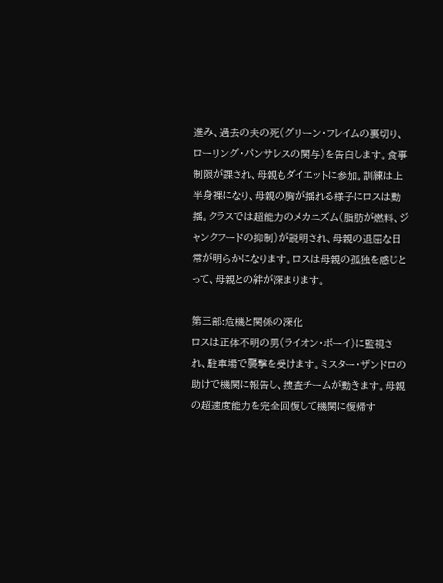進み、過去の夫の死(グリーン・フレイムの裏切り、ローリング・パンサレスの関与)を告白します。食事制限が課され、母親もダイエットに参加。訓練は上半身裸になり、母親の胸が揺れる様子にロスは動揺。クラスでは超能力のメカニズム(脂肪が燃料、ジャンクフードの抑制)が説明され、母親の退屈な日常が明らかになります。ロスは母親の孤独を感じとって、母親との絆が深まります。

第三部:危機と関係の深化
ロスは正体不明の男(ライオン・ボーイ)に監視され、駐車場で襲撃を受けます。ミスター・ザンドロの助けで機関に報告し、捜査チームが動きます。母親の超速度能力を完全回復して機関に復帰す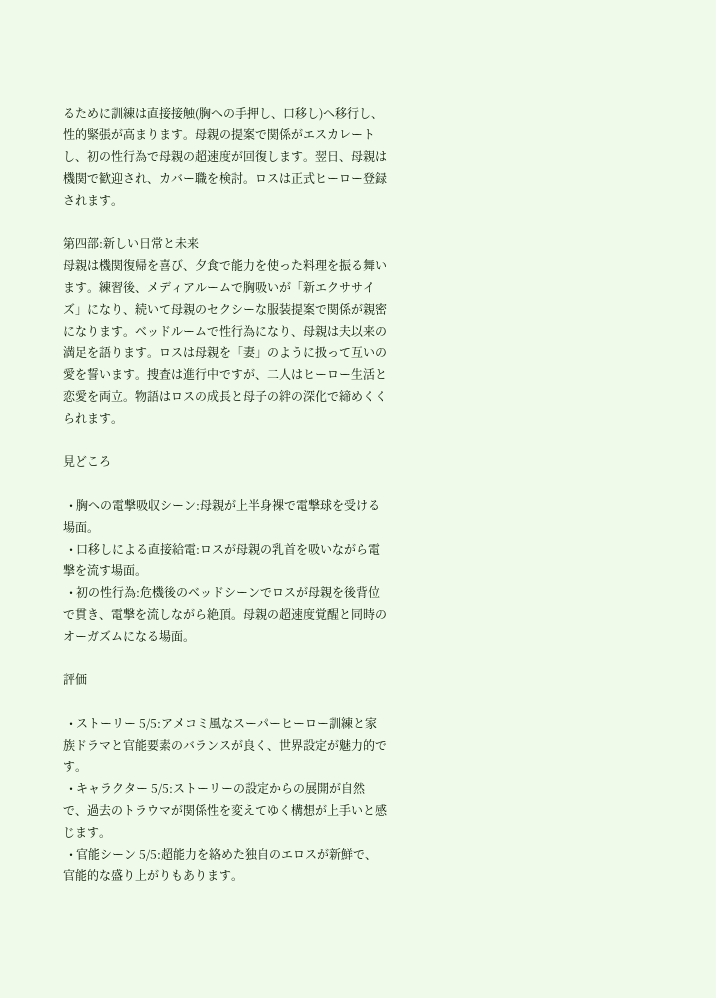るために訓練は直接接触(胸への手押し、口移し)へ移行し、性的緊張が高まります。母親の提案で関係がエスカレートし、初の性行為で母親の超速度が回復します。翌日、母親は機関で歓迎され、カバー職を検討。ロスは正式ヒーロー登録されます。

第四部:新しい日常と未来
母親は機関復帰を喜び、夕食で能力を使った料理を振る舞います。練習後、メディアルームで胸吸いが「新エクササイズ」になり、続いて母親のセクシーな服装提案で関係が親密になります。ベッドルームで性行為になり、母親は夫以来の満足を語ります。ロスは母親を「妻」のように扱って互いの愛を誓います。捜査は進行中ですが、二人はヒーロー生活と恋愛を両立。物語はロスの成長と母子の絆の深化で締めくくられます。

見どころ

  • 胸への電撃吸収シーン:母親が上半身裸で電撃球を受ける場面。
  • 口移しによる直接給電:ロスが母親の乳首を吸いながら電撃を流す場面。
  • 初の性行為:危機後のベッドシーンでロスが母親を後背位で貫き、電撃を流しながら絶頂。母親の超速度覚醒と同時のオーガズムになる場面。

評価

  • ストーリー 5/5:アメコミ風なスーパーヒーロー訓練と家族ドラマと官能要素のバランスが良く、世界設定が魅力的です。
  • キャラクター 5/5:ストーリーの設定からの展開が自然で、過去のトラウマが関係性を変えてゆく構想が上手いと感じます。
  • 官能シーン 5/5:超能力を絡めた独自のエロスが新鮮で、官能的な盛り上がりもあります。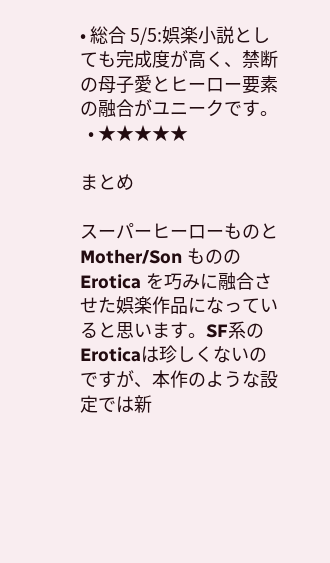• 総合 5/5:娯楽小説としても完成度が高く、禁断の母子愛とヒーロー要素の融合がユニークです。
  • ★★★★★

まとめ

スーパーヒーローものと Mother/Son ものの Erotica を巧みに融合させた娯楽作品になっていると思います。SF系のEroticaは珍しくないのですが、本作のような設定では新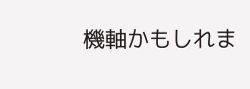機軸かもしれま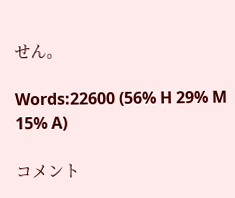せん。

Words:22600 (56% H 29% M 15% A)

コメント